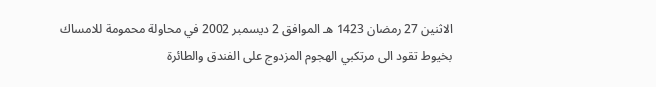الاثنين 27 رمضان 1423 هـ الموافق 2 ديسمبر 2002 في محاولة محمومة للامساك بخيوط تقود الى مرتكبي الهجوم المزدوج على الفندق والطائرة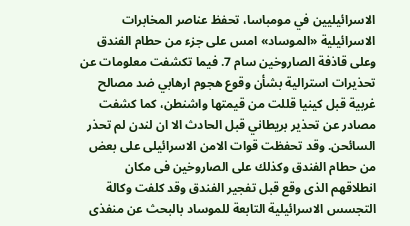الاسرائيليين في مومباسا، تحفظ عناصر المخابرات الاسرائيلية «الموساد» امس على جزء من حطام الفندق وعلى قاذفة الصاروخين سام 7. فيما تكشفت معلومات عن تحذيرات استرالية بشأن وقوع هجوم ارهابي ضد مصالح غربية قبل كينيا قللت من قيمتها واشنطن، كما كشفت مصادر عن تحذير بريطاني قبل الحادث الا ان لندن لم تحذر السائحن. وقد تحفظت قوات الامن الاسرائيلى على بعض من حطام الفندق وكذلك على الصاروخين فى مكان انطلاقهم الذى وقع قبل تفجير الفندق وقد كلفت وكالة التجسس الاسرائيلية التابعة للموساد بالبحث عن منفذى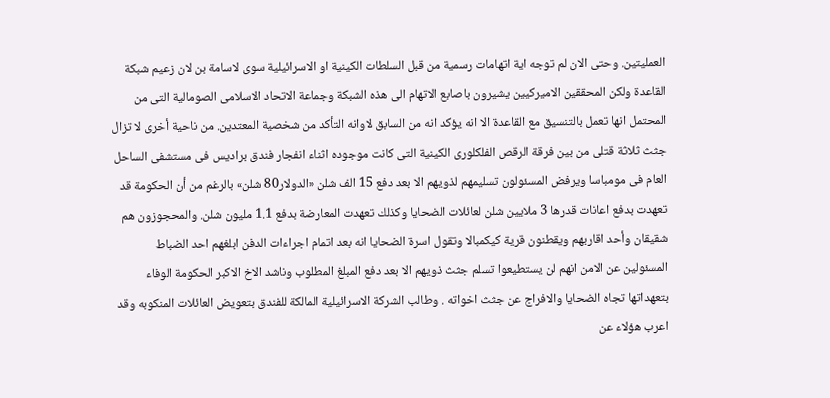العمليتين. وحتى الان لم توجه اية اتهامات رسمية من قبل السلطات الكينية او الاسرائيلية سوى لاسامة بن لان زعيم شبكة القاعدة ولكن المحققين الاميركيين يشيرون باصابع الاتهام الى هذه الشبكة وجماعة الاتحاد الاسلامى الصومالية التى من المحتمل انها تعمل بالتنسيق مع القاعدة الا انه يؤكد انه من السابق لاوانه التأكد من شخصية المعتدين. من ناحية أخرى لا تزال جثث ثلاثة قتلى من بين فرقة الرقص الفلكلورى الكينية التى كانت موجوده اثناء انفجار فندق براديس فى مستشفى الساحل العام فى مومباسا ويرفض المسئولون تسليمهم لذويهم الا بعد دفع 15 الف شلن «الدولار80 شلن» بالرغم من أن الحكومة قد تعهدت بدفع اعانات قدرها 3 ملايين شلن لعائلات الضحايا وكذلك تعهدت المعارضة بدفع 1.1 مليون شلن. والمحجوزون هم شقيقان وأحد اقاربهم ويقطنون قرية كيكمبالا وتقول اسرة الضحايا انه بعد اتمام اجراءات الدفن ابلغهم احد الضباط المسئولين عن الامن انهم لن يستطيعوا تسلم جثث ذويهم الا بعد دفع المبلغ المطلوب وناشد الاخ الاكبر الحكومة الوفاء بتعهداتها تجاه الضحايا والافراج عن جثث اخواته . وطالب الشركة الاسرائيلية المالكة للفندق بتعويض العائلات المنكوبه وقد اعرب هؤلاء عن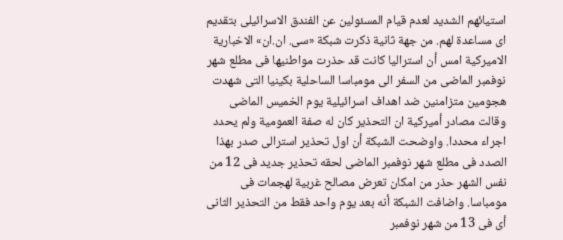استيائهم الشديد لعدم قيام المسئولين عن الفندق الاسرائيلى بتقديم اى مساعدة لهم. من جهة ثانية ذكرت شبكة «سى. ان.ان» الاخبارية الاميركية امس أن استراليا كانت قد حذرت مواطنيها فى مطلع شهر نوفمبر الماضى من السفر الى مومباسا الساحلية بكينيا التى شهدت هجومين متزامنين ضد اهداف اسرائيلية يوم الخميس الماضى وقالت مصادر أميركية ان التحذير كان له صفة العمومية ولم يحدد اجراء محددا. واوضحت الشبكة أن اول تحذير استرالى صدر بهذا الصدد فى مطلع شهر نوفمبر الماضى لحقه تحذير جديد فى 12 من نفس الشهر حذر من امكان تعرض مصالح غربية لهجمات فى مومباسا. واضافت الشبكة أنه بعد يوم واحد فقط من التحذير الثانى أى فى 13 من شهر نوفمبر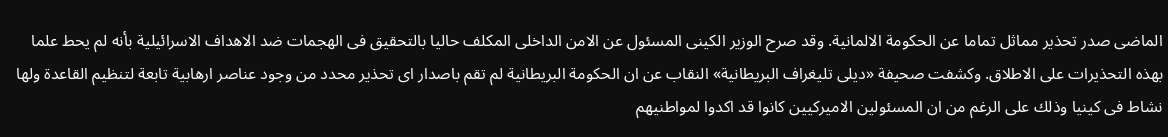الماضى صدر تحذير مماثل تماما عن الحكومة الالمانية. وقد صرح الوزير الكينى المسئول عن الامن الداخلى المكلف حاليا بالتحقيق فى الهجمات ضد الاهداف الاسرائيلية بأنه لم يحط علما بهذه التحذيرات على الاطلاق. وكشفت صحيفة «ديلى تليغراف البريطانية» النقاب عن ان الحكومة البريطانية لم تقم باصدار اى تحذير محدد من وجود عناصر ارهابية تابعة لتنظيم القاعدة ولها نشاط فى كينيا وذلك على الرغم من ان المسئولين الاميركيين كانوا قد اكدوا لمواطنيهم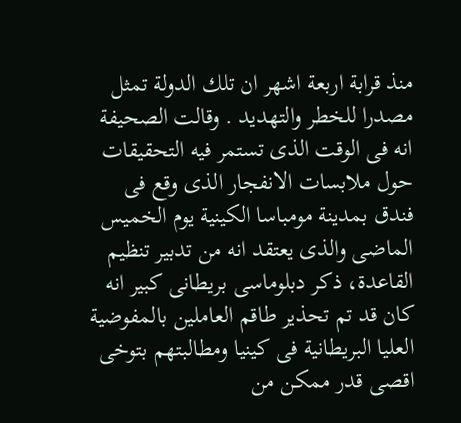منذ قرابة اربعة اشهر ان تلك الدولة تمثل مصدرا للخطر والتهديد . وقالت الصحيفة انه فى الوقت الذى تستمر فيه التحقيقات حول ملابسات الانفجار الذى وقع فى فندق بمدينة مومباسا الكينية يوم الخميس الماضى والذى يعتقد انه من تدبير تنظيم القاعدة، ذكر دبلوماسى بريطانى كبير انه كان قد تم تحذير طاقم العاملين بالمفوضية العليا البريطانية فى كينيا ومطالبتهم بتوخى اقصى قدر ممكن من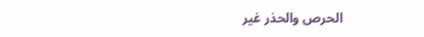الحرص والحذر غير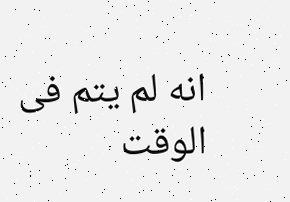انه لم يتم فى الوقت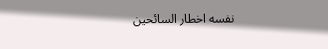نفسه اخطار السائحين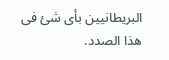البريطانيين بأى شئ فى هذا الصدد.